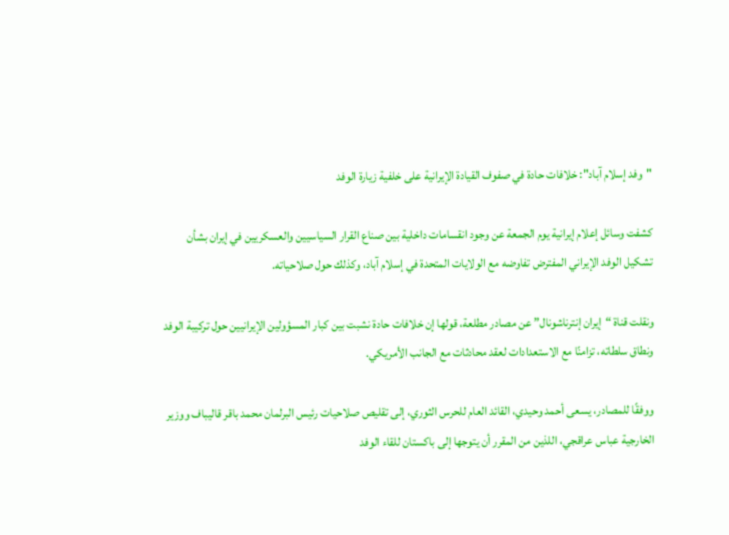"وفد إسلام آباد": خلافات حادة في صفوف القيادة الإيرانية على خلفية زيارة الوفد

كشفت وسائل إعلام إيرانية يوم الجمعة عن وجود انقسامات داخلية بين صناع القرار السياسيين والعسكريين في إيران بشأن تشكيل الوفد الإيراني المفترض تفاوضه مع الولايات المتحدة في إسلام آباد، وكذلك حول صلاحياته.

ونقلت قناة “إيران إنترناشونال” عن مصادر مطلعة، قولها إن خلافات حادة نشبت بين كبار المسؤولين الإيرانيين حول تركيبة الوفد ونطاق سلطاته، تزامنًا مع الاستعدادات لعقد محادثات مع الجانب الأمريكي.

ووفقًا للمصادر، يسعى أحمد وحيدي، القائد العام للحرس الثوري، إلى تقليص صلاحيات رئيس البرلمان محمد باقر قاليباف ووزير الخارجية عباس عراقجي، اللذين من المقرر أن يتوجها إلى باكستان للقاء الوفد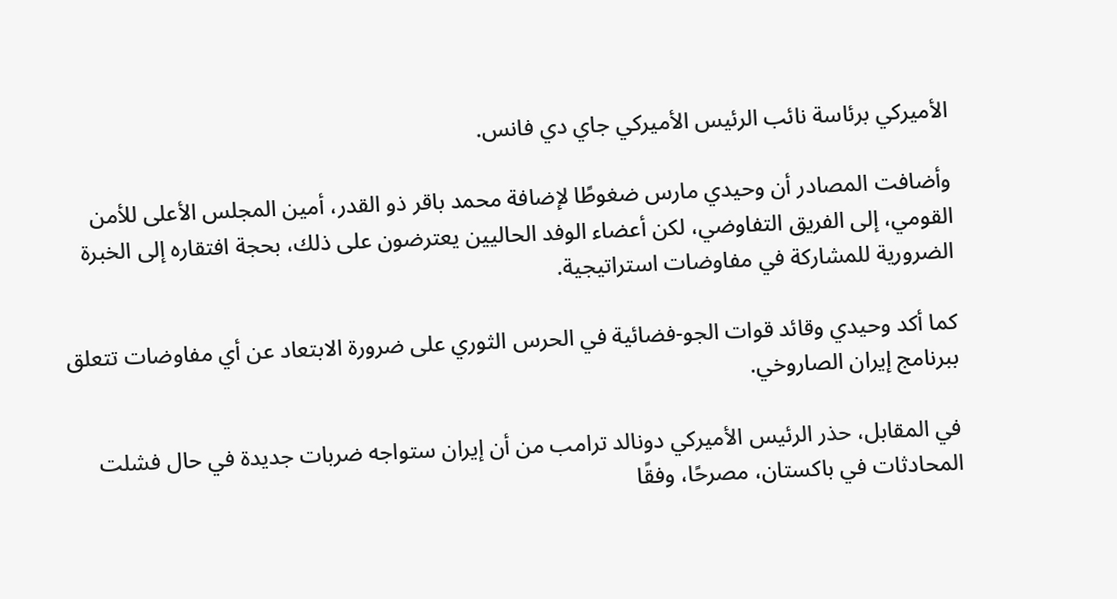الأميركي برئاسة نائب الرئيس الأميركي جاي دي فانس.

وأضافت المصادر أن وحيدي مارس ضغوطًا لإضافة محمد باقر ذو القدر، أمين المجلس الأعلى للأمن القومي، إلى الفريق التفاوضي، لكن أعضاء الوفد الحاليين يعترضون على ذلك، بحجة افتقاره إلى الخبرة الضرورية للمشاركة في مفاوضات استراتيجية.

كما أكد وحيدي وقائد قوات الجو-فضائية في الحرس الثوري على ضرورة الابتعاد عن أي مفاوضات تتعلق ببرنامج إيران الصاروخي.

في المقابل، حذر الرئيس الأميركي دونالد ترامب من أن إيران ستواجه ضربات جديدة في حال فشلت المحادثات في باكستان، مصرحًا، وفقًا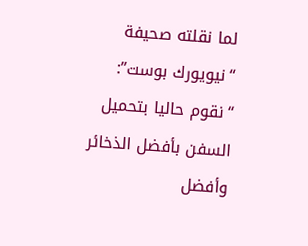لما نقلته صحيفة “نيويورك بوست”: “نقوم حاليا بتحميل السفن بأفضل الذخائر وأفضل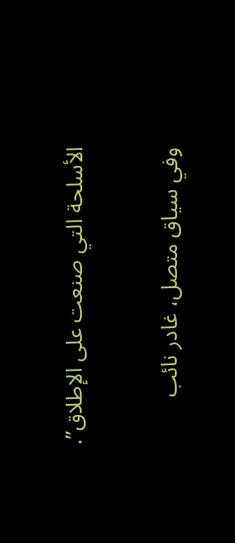الأسلحة التي صنعت على الإطلاق”.

وفي سياق متصل، غادر نائب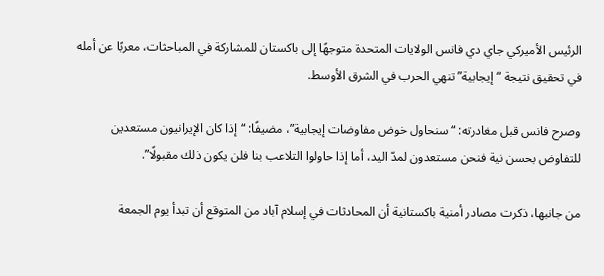الرئيس الأميركي جاي دي فانس الولايات المتحدة متوجهًا إلى باكستان للمشاركة في المباحثات، معربًا عن أمله في تحقيق نتيجة “إيجابية” تنهي الحرب في الشرق الأوسط.

وصرح فانس قبل مغادرته: “سنحاول خوض مفاوضات إيجابية”، مضيفًا: “إذا كان الإيرانيون مستعدين للتفاوض بحسن نية فنحن مستعدون لمدّ اليد، أما إذا حاولوا التلاعب بنا فلن يكون ذلك مقبولًا”.

من جانبها، ذكرت مصادر أمنية باكستانية أن المحادثات في إسلام آباد من المتوقع أن تبدأ يوم الجمعة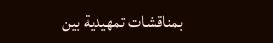بمناقشات تمهيدية بين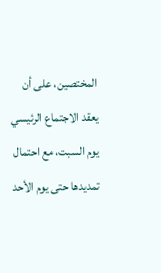المختصين، على أن يعقد الاجتماع الرئيسي يوم السبت، مع احتمال تمديدها حتى يوم الأحد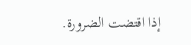إذا اقتضت الضرورة.